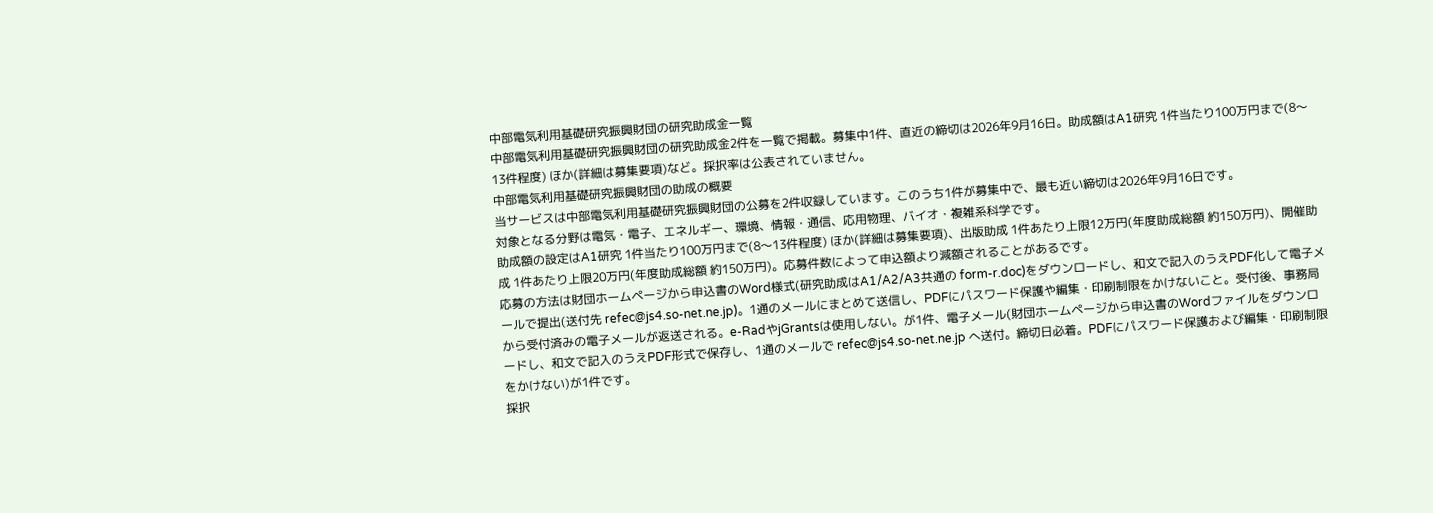中部電気利用基礎研究振興財団の研究助成金一覧
中部電気利用基礎研究振興財団の研究助成金2件を一覧で掲載。募集中1件、直近の締切は2026年9月16日。助成額はA1研究 1件当たり100万円まで(8〜13件程度) ほか(詳細は募集要項)など。採択率は公表されていません。
中部電気利用基礎研究振興財団の助成の概要
当サービスは中部電気利用基礎研究振興財団の公募を2件収録しています。このうち1件が募集中で、最も近い締切は2026年9月16日です。
対象となる分野は電気・電子、エネルギー、環境、情報・通信、応用物理、バイオ・複雑系科学です。
助成額の設定はA1研究 1件当たり100万円まで(8〜13件程度) ほか(詳細は募集要項)、出版助成 1件あたり上限12万円(年度助成総額 約150万円)、開催助成 1件あたり上限20万円(年度助成総額 約150万円)。応募件数によって申込額より減額されることがあるです。
応募の方法は財団ホームページから申込書のWord様式(研究助成はA1/A2/A3共通の form-r.doc)をダウンロードし、和文で記入のうえPDF化して電子メールで提出(送付先 refec@js4.so-net.ne.jp)。1通のメールにまとめて送信し、PDFにパスワード保護や編集・印刷制限をかけないこと。受付後、事務局から受付済みの電子メールが返送される。e-RadやjGrantsは使用しない。が1件、電子メール(財団ホームページから申込書のWordファイルをダウンロードし、和文で記入のうえPDF形式で保存し、1通のメールで refec@js4.so-net.ne.jp へ送付。締切日必着。PDFにパスワード保護および編集・印刷制限をかけない)が1件です。
採択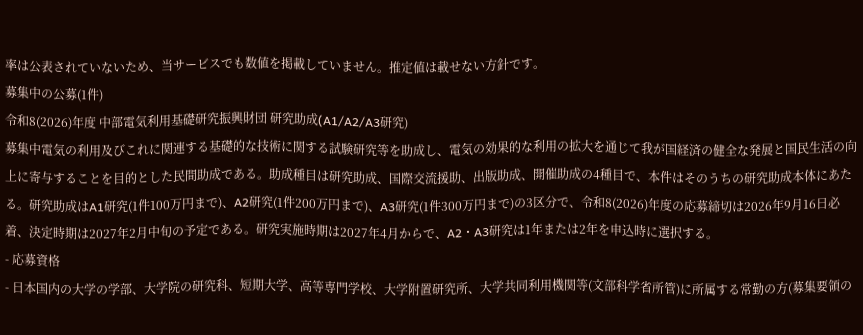率は公表されていないため、当サービスでも数値を掲載していません。推定値は載せない方針です。
募集中の公募(1件)
令和8(2026)年度 中部電気利用基礎研究振興財団 研究助成(A1/A2/A3研究)
募集中電気の利用及びこれに関連する基礎的な技術に関する試験研究等を助成し、電気の効果的な利用の拡大を通じて我が国経済の健全な発展と国民生活の向上に寄与することを目的とした民間助成である。助成種目は研究助成、国際交流援助、出版助成、開催助成の4種目で、本件はそのうちの研究助成本体にあたる。研究助成はA1研究(1件100万円まで)、A2研究(1件200万円まで)、A3研究(1件300万円まで)の3区分で、令和8(2026)年度の応募締切は2026年9月16日必着、決定時期は2027年2月中旬の予定である。研究実施時期は2027年4月からで、A2・A3研究は1年または2年を申込時に選択する。
- 応募資格
- 日本国内の大学の学部、大学院の研究科、短期大学、高等専門学校、大学附置研究所、大学共同利用機関等(文部科学省所管)に所属する常勤の方(募集要領の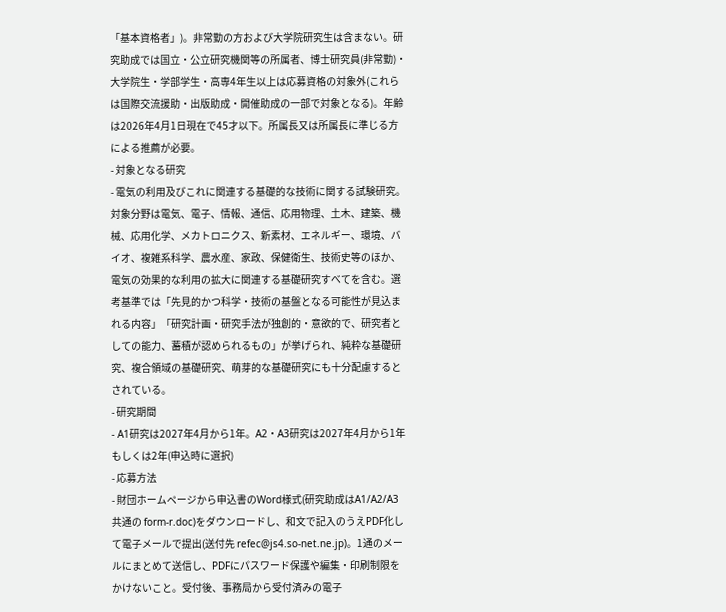「基本資格者」)。非常勤の方および大学院研究生は含まない。研究助成では国立・公立研究機関等の所属者、博士研究員(非常勤)・大学院生・学部学生・高専4年生以上は応募資格の対象外(これらは国際交流援助・出版助成・開催助成の一部で対象となる)。年齢は2026年4月1日現在で45才以下。所属長又は所属長に準じる方による推薦が必要。
- 対象となる研究
- 電気の利用及びこれに関連する基礎的な技術に関する試験研究。対象分野は電気、電子、情報、通信、応用物理、土木、建築、機械、応用化学、メカトロニクス、新素材、エネルギー、環境、バイオ、複雑系科学、農水産、家政、保健衛生、技術史等のほか、電気の効果的な利用の拡大に関連する基礎研究すべてを含む。選考基準では「先見的かつ科学・技術の基盤となる可能性が見込まれる内容」「研究計画・研究手法が独創的・意欲的で、研究者としての能力、蓄積が認められるもの」が挙げられ、純粋な基礎研究、複合領域の基礎研究、萌芽的な基礎研究にも十分配慮するとされている。
- 研究期間
- A1研究は2027年4月から1年。A2・A3研究は2027年4月から1年もしくは2年(申込時に選択)
- 応募方法
- 財団ホームページから申込書のWord様式(研究助成はA1/A2/A3共通の form-r.doc)をダウンロードし、和文で記入のうえPDF化して電子メールで提出(送付先 refec@js4.so-net.ne.jp)。1通のメールにまとめて送信し、PDFにパスワード保護や編集・印刷制限をかけないこと。受付後、事務局から受付済みの電子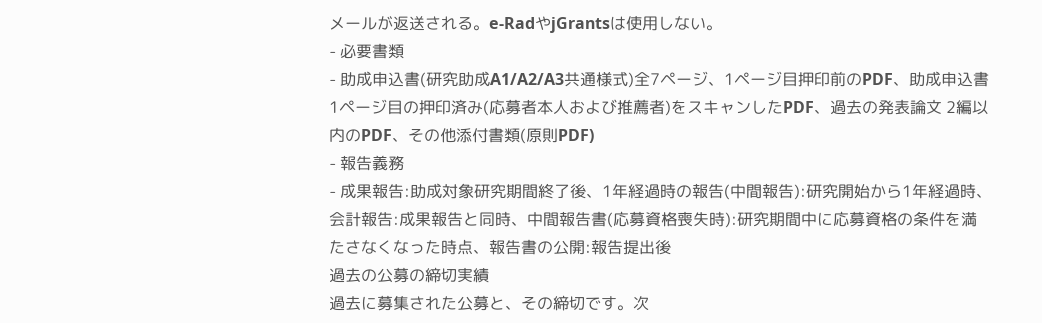メールが返送される。e-RadやjGrantsは使用しない。
- 必要書類
- 助成申込書(研究助成A1/A2/A3共通様式)全7ページ、1ページ目押印前のPDF、助成申込書1ページ目の押印済み(応募者本人および推薦者)をスキャンしたPDF、過去の発表論文 2編以内のPDF、その他添付書類(原則PDF)
- 報告義務
- 成果報告:助成対象研究期間終了後、1年経過時の報告(中間報告):研究開始から1年経過時、会計報告:成果報告と同時、中間報告書(応募資格喪失時):研究期間中に応募資格の条件を満たさなくなった時点、報告書の公開:報告提出後
過去の公募の締切実績
過去に募集された公募と、その締切です。次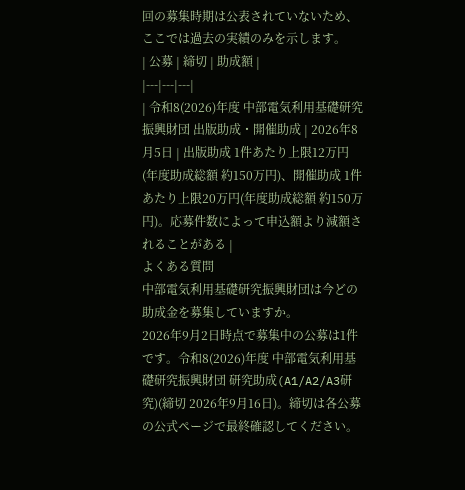回の募集時期は公表されていないため、ここでは過去の実績のみを示します。
| 公募 | 締切 | 助成額 |
|---|---|---|
| 令和8(2026)年度 中部電気利用基礎研究振興財団 出版助成・開催助成 | 2026年8月5日 | 出版助成 1件あたり上限12万円(年度助成総額 約150万円)、開催助成 1件あたり上限20万円(年度助成総額 約150万円)。応募件数によって申込額より減額されることがある |
よくある質問
中部電気利用基礎研究振興財団は今どの助成金を募集していますか。
2026年9月2日時点で募集中の公募は1件です。令和8(2026)年度 中部電気利用基礎研究振興財団 研究助成(A1/A2/A3研究)(締切 2026年9月16日)。締切は各公募の公式ページで最終確認してください。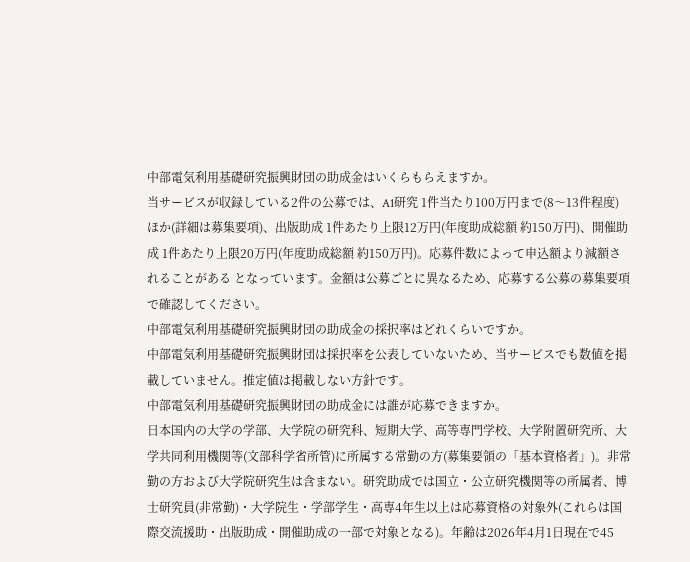中部電気利用基礎研究振興財団の助成金はいくらもらえますか。
当サービスが収録している2件の公募では、A1研究 1件当たり100万円まで(8〜13件程度) ほか(詳細は募集要項)、出版助成 1件あたり上限12万円(年度助成総額 約150万円)、開催助成 1件あたり上限20万円(年度助成総額 約150万円)。応募件数によって申込額より減額されることがある となっています。金額は公募ごとに異なるため、応募する公募の募集要項で確認してください。
中部電気利用基礎研究振興財団の助成金の採択率はどれくらいですか。
中部電気利用基礎研究振興財団は採択率を公表していないため、当サービスでも数値を掲載していません。推定値は掲載しない方針です。
中部電気利用基礎研究振興財団の助成金には誰が応募できますか。
日本国内の大学の学部、大学院の研究科、短期大学、高等専門学校、大学附置研究所、大学共同利用機関等(文部科学省所管)に所属する常勤の方(募集要領の「基本資格者」)。非常勤の方および大学院研究生は含まない。研究助成では国立・公立研究機関等の所属者、博士研究員(非常勤)・大学院生・学部学生・高専4年生以上は応募資格の対象外(これらは国際交流援助・出版助成・開催助成の一部で対象となる)。年齢は2026年4月1日現在で45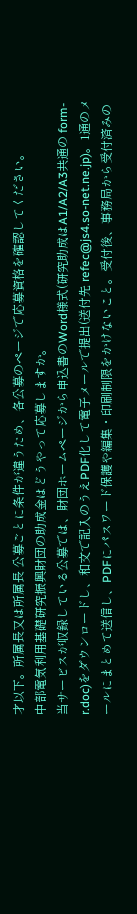才以下。所属長又は所属長 公募ごとに条件が違うため、各公募のページで応募資格を確認してください。
中部電気利用基礎研究振興財団の助成金はどうやって応募しますか。
当サービスが収録している公募では、財団ホームページから申込書のWord様式(研究助成はA1/A2/A3共通の form-r.doc)をダウンロードし、和文で記入のうえPDF化して電子メールで提出(送付先 refec@js4.so-net.ne.jp)。1通のメールにまとめて送信し、PDFにパスワード保護や編集・印刷制限をかけないこと。受付後、事務局から受付済みの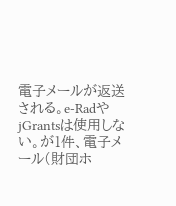電子メールが返送される。e-RadやjGrantsは使用しない。が1件、電子メール(財団ホ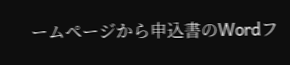ームページから申込書のWordフ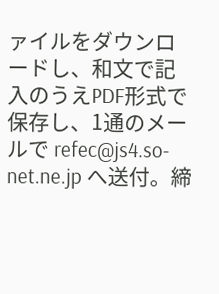ァイルをダウンロードし、和文で記入のうえPDF形式で保存し、1通のメールで refec@js4.so-net.ne.jp へ送付。締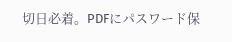切日必着。PDFにパスワード保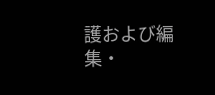護および編集・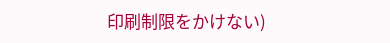印刷制限をかけない)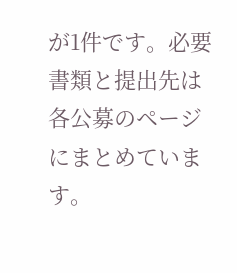が1件です。必要書類と提出先は各公募のページにまとめています。